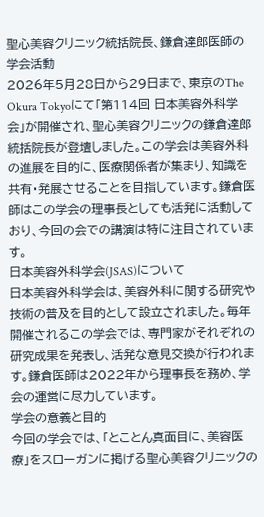聖心美容クリニック統括院長、鎌倉達郎医師の学会活動
2026年5月28日から29日まで、東京のThe Okura Tokyoにて「第114回 日本美容外科学会」が開催され、聖心美容クリニックの鎌倉達郎統括院長が登壇しました。この学会は美容外科の進展を目的に、医療関係者が集まり、知識を共有・発展させることを目指しています。鎌倉医師はこの学会の理事長としても活発に活動しており、今回の会での講演は特に注目されています。
日本美容外科学会(JSAS)について
日本美容外科学会は、美容外科に関する研究や技術の普及を目的として設立されました。毎年開催されるこの学会では、専門家がそれぞれの研究成果を発表し、活発な意見交換が行われます。鎌倉医師は2022年から理事長を務め、学会の運営に尽力しています。
学会の意義と目的
今回の学会では、「とことん真面目に、美容医療」をスローガンに掲げる聖心美容クリニックの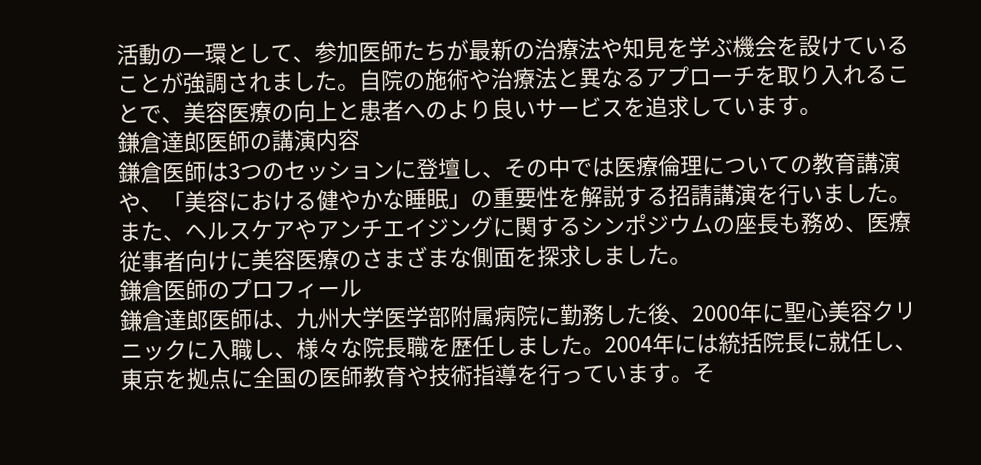活動の一環として、参加医師たちが最新の治療法や知見を学ぶ機会を設けていることが強調されました。自院の施術や治療法と異なるアプローチを取り入れることで、美容医療の向上と患者へのより良いサービスを追求しています。
鎌倉達郎医師の講演内容
鎌倉医師は3つのセッションに登壇し、その中では医療倫理についての教育講演や、「美容における健やかな睡眠」の重要性を解説する招請講演を行いました。また、ヘルスケアやアンチエイジングに関するシンポジウムの座長も務め、医療従事者向けに美容医療のさまざまな側面を探求しました。
鎌倉医師のプロフィール
鎌倉達郎医師は、九州大学医学部附属病院に勤務した後、2000年に聖心美容クリニックに入職し、様々な院長職を歴任しました。2004年には統括院長に就任し、東京を拠点に全国の医師教育や技術指導を行っています。そ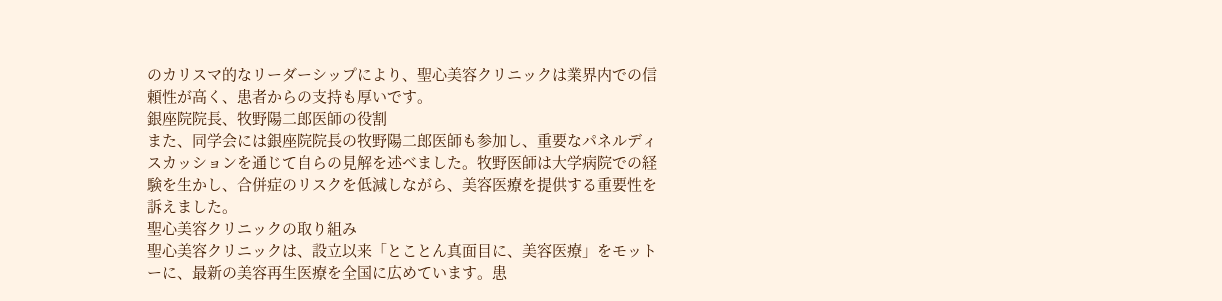のカリスマ的なリーダーシップにより、聖心美容クリニックは業界内での信頼性が高く、患者からの支持も厚いです。
銀座院院長、牧野陽二郎医師の役割
また、同学会には銀座院院長の牧野陽二郎医師も参加し、重要なパネルディスカッションを通じて自らの見解を述べました。牧野医師は大学病院での経験を生かし、合併症のリスクを低減しながら、美容医療を提供する重要性を訴えました。
聖心美容クリニックの取り組み
聖心美容クリニックは、設立以来「とことん真面目に、美容医療」をモットーに、最新の美容再生医療を全国に広めています。患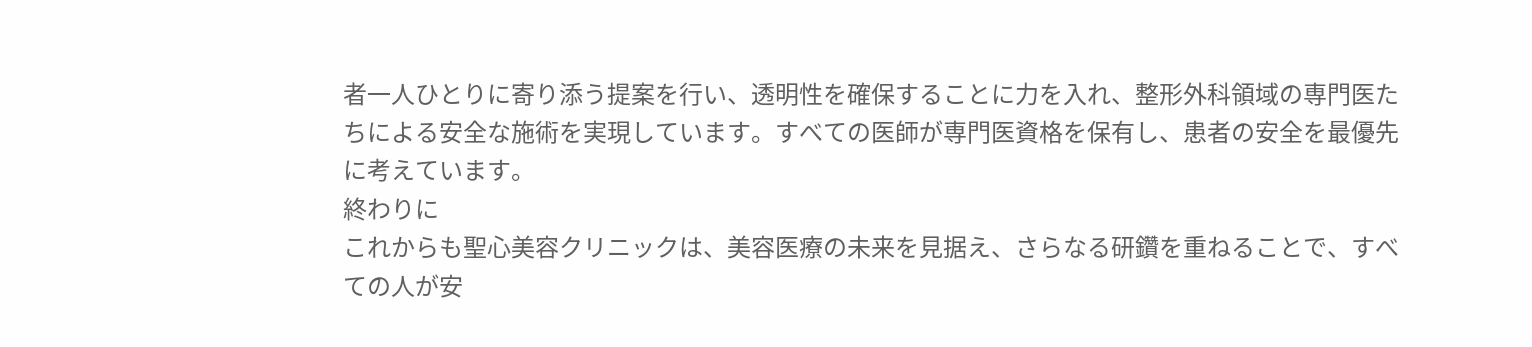者一人ひとりに寄り添う提案を行い、透明性を確保することに力を入れ、整形外科領域の専門医たちによる安全な施術を実現しています。すべての医師が専門医資格を保有し、患者の安全を最優先に考えています。
終わりに
これからも聖心美容クリニックは、美容医療の未来を見据え、さらなる研鑽を重ねることで、すべての人が安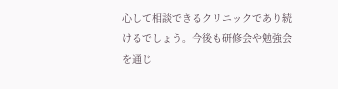心して相談できるクリニックであり続けるでしょう。今後も研修会や勉強会を通じ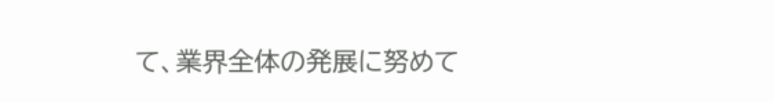て、業界全体の発展に努めて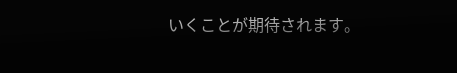いくことが期待されます。